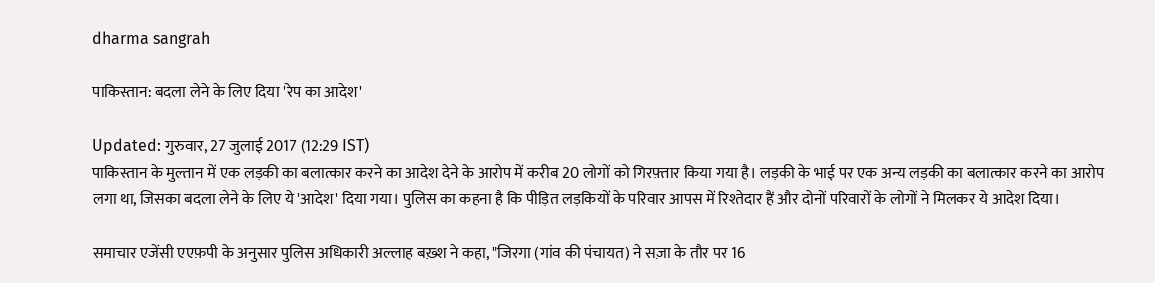dharma sangrah

पाकिस्तान: बदला लेने के लिए दिया 'रेप का आदेश'

Updated: गुरुवार, 27 जुलाई 2017 (12:29 IST)
पाकिस्तान के मुल्तान में एक लड़की का बलात्कार करने का आदेश देने के आरोप में करीब 20 लोगों को गिरफ़्तार किया गया है। लड़की के भाई पर एक अन्य लड़की का बलात्कार करने का आरोप लगा था, जिसका बदला लेने के लिए ये 'आदेश' दिया गया। पुलिस का कहना है कि पीड़ित लड़कियों के परिवार आपस में रिश्तेदार हैं और दोनों परिवारों के लोगों ने मिलकर ये आदेश दिया।

समाचार एजेंसी एएफ़पी के अनुसार पुलिस अधिकारी अल्लाह बख़्श ने कहा, "जिरगा (गांव की पंचायत) ने सज़ा के तौर पर 16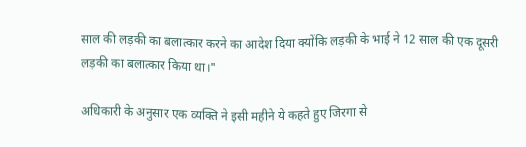साल की लड़की का बलात्कार करने का आदेश दिया क्योंकि लड़की के भाई ने 12 साल की एक दूसरी लड़की का बलात्कार किया था।"

अधिकारी के अनुसार एक व्यक्ति ने इसी महीने ये कहते हुए जिरगा से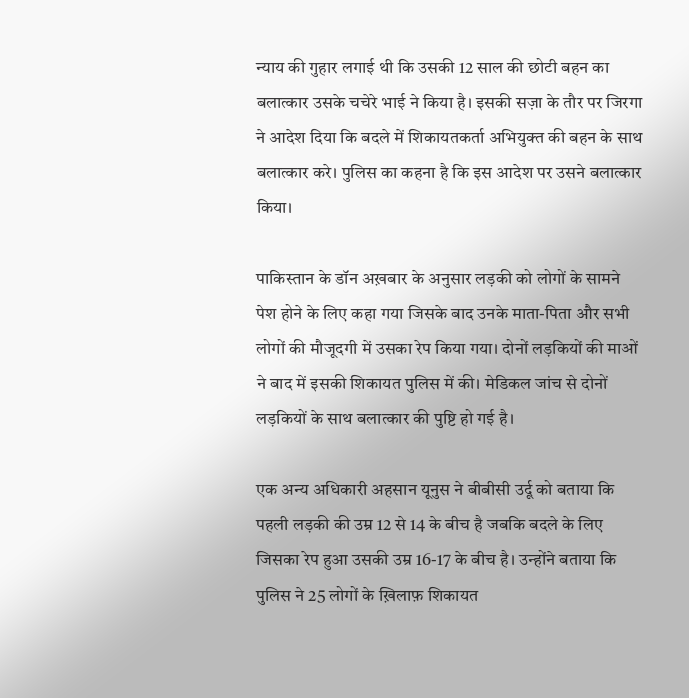न्याय की गुहार लगाई थी कि उसकी 12 साल की छोटी बहन का बलात्कार उसके चचेरे भाई ने किया है। इसकी सज़ा के तौर पर जिरगा ने आदेश दिया कि बदले में शिकायतकर्ता अभियुक्त की बहन के साथ बलात्कार करे। पुलिस का कहना है कि इस आदेश पर उसने बलात्कार किया।

पाकिस्तान के डॉन अख़बार के अनुसार लड़की को लोगों के सामने पेश होने के लिए कहा गया जिसके बाद उनके माता-पिता और सभी लोगों की मौजूदगी में उसका रेप किया गया। दोनों लड़कियों की माओं ने बाद में इसकी शिकायत पुलिस में की। मेडिकल जांच से दोनों लड़कियों के साथ बलात्कार की पुष्टि हो गई है।

एक अन्य अधिकारी अहसान यूनुस ने बीबीसी उर्दू को बताया कि पहली लड़की की उम्र 12 से 14 के बीच है जबकि बदले के लिए जिसका रेप हुआ उसकी उम्र 16-17 के बीच है। उन्होंने बताया कि पुलिस ने 25 लोगों के ख़िलाफ़ शिकायत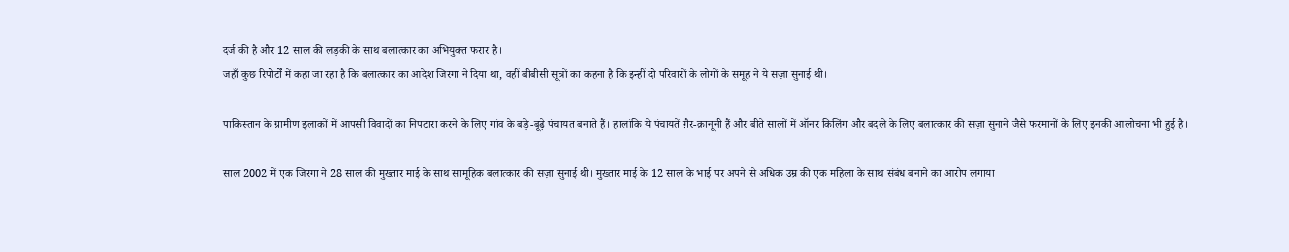दर्ज की है और 12 साल की लड़की के साथ बलात्कार का अभियुक्त फरार है।
जहाँ कुछ रिपोर्टों में कहा जा रहा है कि बलात्कार का आदेश जिरगा ने दिया था, वहीं बीबीसी सूत्रों का कहना है कि इन्हीं दो परिवारों के लोगों के समूह ने ये सज़ा सुनाई थी।

पाकिस्तान के ग्रामीण इलाकों में आपसी विवादों का निपटारा करने के लिए गांव के बड़े-बूढ़े पंचायत बनाते हैं। हालांकि ये पंचायतें ग़ैर-क़ानूनी हैं और बीते सालों में ऑनर किलिंग और बदले के लिए बलात्कार की सज़ा सुनाने जैसे फरमानों के लिए इनकी आलोचना भी हुई है।

साल 2002 में एक जिरगा ने 28 साल की मुख्तार माई के साथ सामूहिक बलात्कार की सज़ा सुनाई थी। मुख्तार माई के 12 साल के भाई पर अपने से अधिक उम्र की एक महिला के साथ संबंध बनाने का आरोप लगाया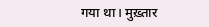गया था। मुख़्तार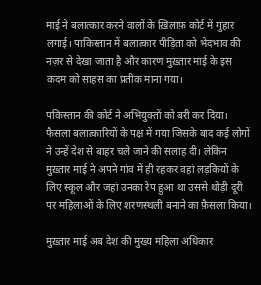माई ने बलात्कार करने वालों के ख़िलाफ़ कोर्ट में गुहार लगाई। पाकिस्तान में बलात्कार पीड़िता को भेदभाव की नज़र से देखा जाता है और कारण मुख़्तार माई के इस कदम को साहस का प्रतीक माना गया।

पकिस्तान की कोर्ट ने अभियुक्तों को बरी कर दिया। फैसला बलात्कारियों के पक्ष में गया जिसके बाद कई लोगों ने उन्हें देश से बाहर चले जाने की सलाह दी। लेकिन मुख़्तार माई ने अपने गांव में ही रहकर वहां लड़कियों के लिए स्कूल और जहां उनका रेप हुआ था उससे थोड़ी दूरी पर महिलाओं के लिए शरणस्थली बनाने का फ़ैसला किया।

मुख़्तार माई अब देश की मुख्य महिला अधिकार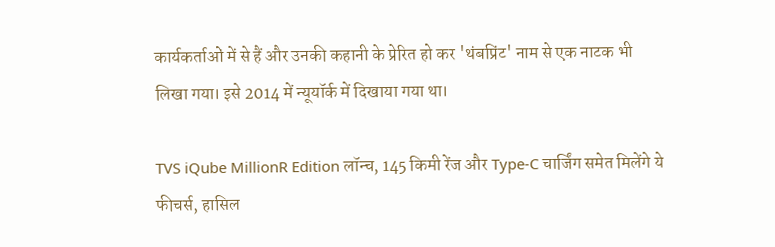कार्यकर्ताओं में से हैं और उनकी कहानी के प्रेरित हो कर 'थंबप्रिंट' नाम से एक नाटक भी लिखा गया। इसे 2014 में न्यूयॉर्क में दिखाया गया था।

TVS iQube MillionR Edition लॉन्च, 145 किमी रेंज और Type-C चार्जिंग समेत मिलेंगे ये फीचर्स, हासिल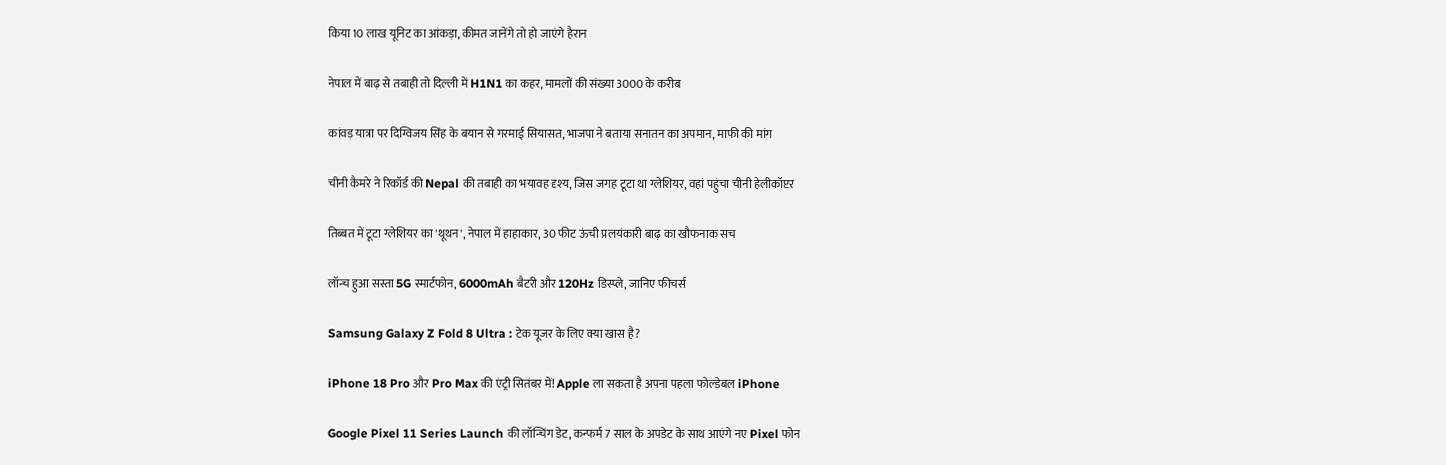किया 10 लाख यूनिट का आंकड़ा, कीमत जानेंगे तो हो जाएंगे हैरान

नेपाल में बाढ़ से तबाही तो दिल्ली में H1N1 का कहर, मामलों की संख्या 3000 के करीब

कांवड़ यात्रा पर दिग्विजय सिंह के बयान से गरमाई सियासत, भाजपा ने बताया सनातन का अपमान, माफी की मांग

चीनी कैमरे ने रिकॉर्ड की Nepal की तबाही का भयावह दृश्‍य, जिस जगह टूटा था ग्लेशियर, वहां पहुंचा चीनी हेलीकॉप्टर

तिब्बत में टूटा ग्लेशियर का 'थूथन', नेपाल में हाहाकार, 30 फीट ऊंची प्रलयंकारी बाढ़ का खौफनाक सच

लॉन्च हुआ सस्ता 5G स्मार्टफोन, 6000mAh बैटरी और 120Hz डिस्प्ले, जानिए फीचर्स

Samsung Galaxy Z Fold 8 Ultra : टेक यूजर के लिए क्या खास है?

iPhone 18 Pro और Pro Max की एंट्री सितंबर में! Apple ला सकता है अपना पहला फोल्डेबल iPhone

Google Pixel 11 Series Launch की लॉन्चिंग डेट, कन्फर्म 7 साल के अपडेट के साथ आएंगे नए Pixel फोन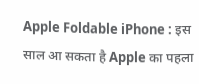Apple Foldable iPhone : इस साल आ सकता है Apple का पहला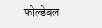फोल्डेबल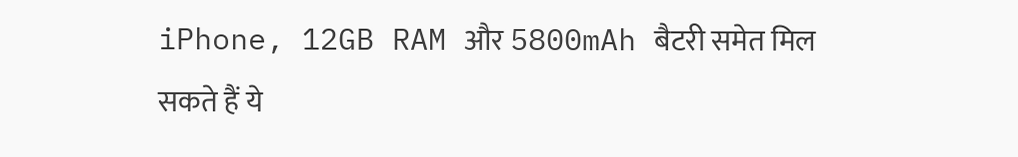iPhone, 12GB RAM और 5800mAh बैटरी समेत मिल सकते हैं ये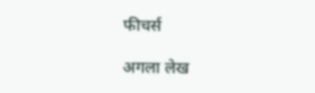फीचर्स

अगला लेख